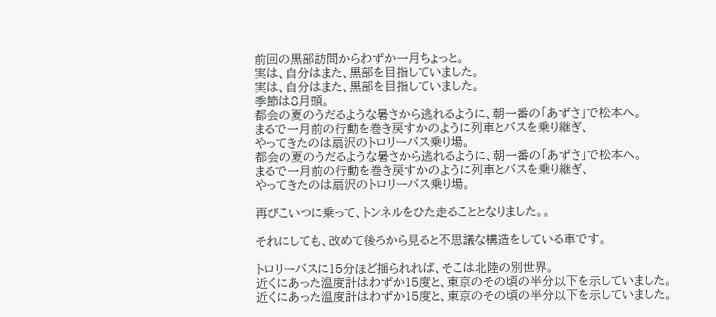前回の黒部訪問からわずか一月ちょっと。
実は、自分はまた、黒部を目指していました。
実は、自分はまた、黒部を目指していました。
季節は8月頭。
都会の夏のうだるような暑さから逃れるように、朝一番の「あずさ」で松本へ。
まるで一月前の行動を巻き戻すかのように列車とバスを乗り継ぎ、
やってきたのは扇沢のトロリーバス乗り場。
都会の夏のうだるような暑さから逃れるように、朝一番の「あずさ」で松本へ。
まるで一月前の行動を巻き戻すかのように列車とバスを乗り継ぎ、
やってきたのは扇沢のトロリーバス乗り場。

再びこいつに乗って、トンネルをひた走ることとなりました。。

それにしても、改めて後ろから見ると不思議な構造をしている車です。

トロリーバスに15分ほど揺られれば、そこは北陸の別世界。
近くにあった温度計はわずか15度と、東京のその頃の半分以下を示していました。
近くにあった温度計はわずか15度と、東京のその頃の半分以下を示していました。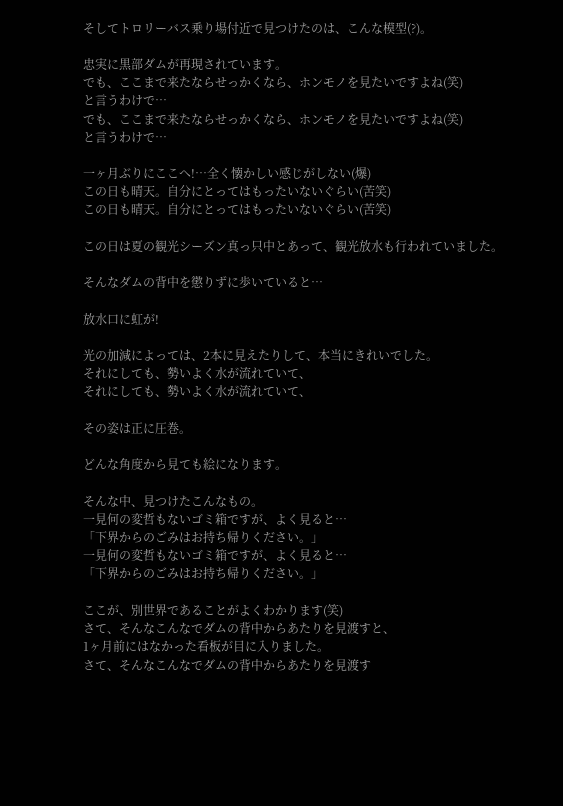そしてトロリーバス乗り場付近で見つけたのは、こんな模型(?)。

忠実に黒部ダムが再現されています。
でも、ここまで来たならせっかくなら、ホンモノを見たいですよね(笑)
と言うわけで…
でも、ここまで来たならせっかくなら、ホンモノを見たいですよね(笑)
と言うわけで…

一ヶ月ぶりにここへ!…全く懐かしい感じがしない(爆)
この日も晴天。自分にとってはもったいないぐらい(苦笑)
この日も晴天。自分にとってはもったいないぐらい(苦笑)

この日は夏の観光シーズン真っ只中とあって、観光放水も行われていました。

そんなダムの背中を懲りずに歩いていると…

放水口に虹が!

光の加減によっては、2本に見えたりして、本当にきれいでした。
それにしても、勢いよく水が流れていて、
それにしても、勢いよく水が流れていて、

その姿は正に圧巻。

どんな角度から見ても絵になります。

そんな中、見つけたこんなもの。
一見何の変哲もないゴミ箱ですが、よく見ると…
「下界からのごみはお持ち帰りください。」
一見何の変哲もないゴミ箱ですが、よく見ると…
「下界からのごみはお持ち帰りください。」

ここが、別世界であることがよくわかります(笑)
さて、そんなこんなでダムの背中からあたりを見渡すと、
1ヶ月前にはなかった看板が目に入りました。
さて、そんなこんなでダムの背中からあたりを見渡す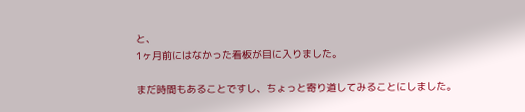と、
1ヶ月前にはなかった看板が目に入りました。

まだ時間もあることですし、ちょっと寄り道してみることにしました。